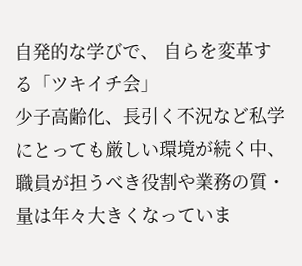自発的な学びで、 自らを変革する「ツキイチ会」
少子高齢化、長引く不況など私学にとっても厳しい環境が続く中、職員が担うべき役割や業務の質・量は年々大きくなっていま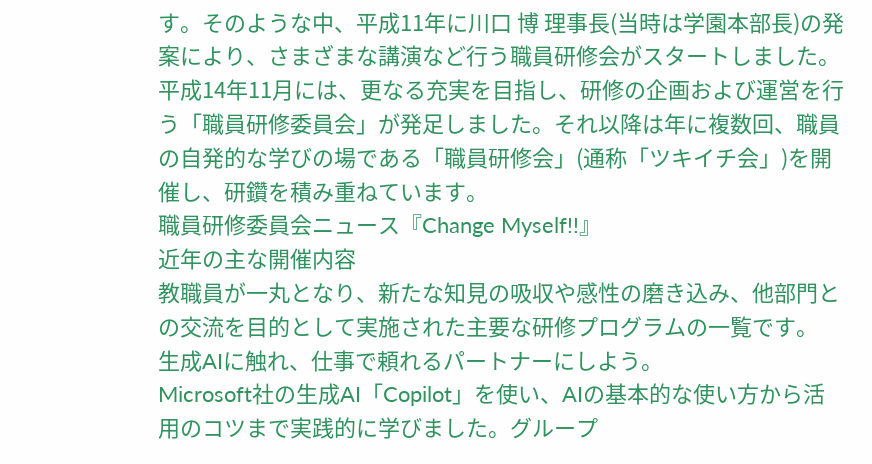す。そのような中、平成11年に川口 博 理事長(当時は学園本部長)の発案により、さまざまな講演など行う職員研修会がスタートしました。
平成14年11月には、更なる充実を目指し、研修の企画および運営を行う「職員研修委員会」が発足しました。それ以降は年に複数回、職員の自発的な学びの場である「職員研修会」(通称「ツキイチ会」)を開催し、研鑽を積み重ねています。
職員研修委員会ニュース『Change Myself!!』
近年の主な開催内容
教職員が一丸となり、新たな知見の吸収や感性の磨き込み、他部門との交流を目的として実施された主要な研修プログラムの一覧です。
生成AIに触れ、仕事で頼れるパートナーにしよう。
Microsoft社の生成AI「Copilot」を使い、AIの基本的な使い方から活用のコツまで実践的に学びました。グループ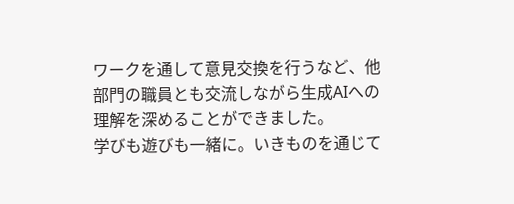ワークを通して意見交換を行うなど、他部門の職員とも交流しながら生成AIへの理解を深めることができました。
学びも遊びも一緒に。いきものを通じて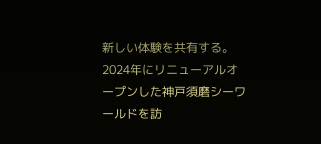新しい体験を共有する。
2024年にリニューアルオープンした神戸須磨シーワールドを訪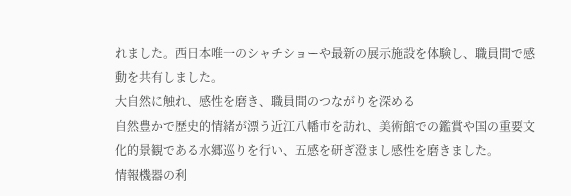れました。西日本唯一のシャチショーや最新の展示施設を体験し、職員間で感動を共有しました。
大自然に触れ、感性を磨き、職員間のつながりを深める
自然豊かで歴史的情緒が漂う近江八幡市を訪れ、美術館での鑑賞や国の重要文化的景観である水郷巡りを行い、五感を研ぎ澄まし感性を磨きました。
情報機器の利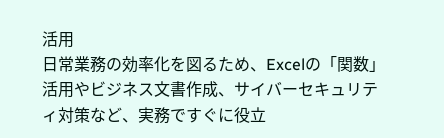活用
日常業務の効率化を図るため、Excelの「関数」活用やビジネス文書作成、サイバーセキュリティ対策など、実務ですぐに役立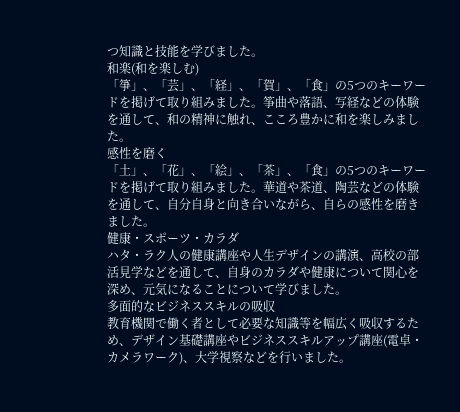つ知識と技能を学びました。
和楽(和を楽しむ)
「箏」、「芸」、「経」、「賀」、「食」の5つのキーワードを掲げて取り組みました。筝曲や落語、写経などの体験を通して、和の精神に触れ、こころ豊かに和を楽しみました。
感性を磨く
「土」、「花」、「絵」、「茶」、「食」の5つのキーワードを掲げて取り組みました。華道や茶道、陶芸などの体験を通して、自分自身と向き合いながら、自らの感性を磨きました。
健康・スポーツ・カラダ
ハタ・ラク人の健康講座や人生デザインの講演、高校の部活見学などを通して、自身のカラダや健康について関心を深め、元気になることについて学びました。
多面的なビジネススキルの吸収
教育機関で働く者として必要な知識等を幅広く吸収するため、デザイン基礎講座やビジネススキルアップ講座(電卓・カメラワーク)、大学視察などを行いました。